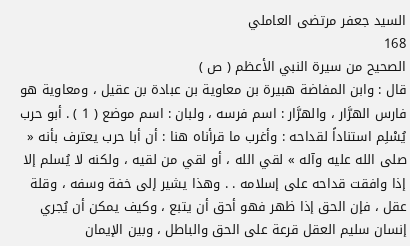السيد جعفر مرتضى العاملي
168
الصحيح من سيرة النبي الأعظم ( ص )
قال : وابن المفاضة هبيرة بن معاوية بن عبادة بن عقيل ، ومعاوية هو فارس الهرَّار ، والهرَّار : اسم فرسه ، ولبان : اسم موضع ( 1 ) . أبو حرب يُسْلِم استناداً لقداحه : وأغرب ما قرأناه هنا : أن أبا حرب يعترف بأنه « صلى الله عليه وآله » لقي الله ، أو لقي من لقيه ، ولكنه لا يُسلم إلا إذا وافقت قداحه على إسلامه . . وهذا يشير إلى خفة وسفه ، وقلة عقل ، فإن الحق إذا ظهر فهو أحق أن يتبع ، وكيف يمكن أن يُجري إنسان سليم العقل قرعة على الحق والباطل ، وبين الإيمان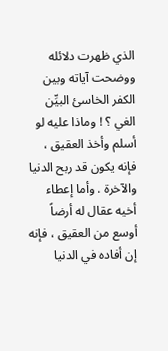الذي ظهرت دلائله ووضحت آياته وبين الكفر الخاسئ البيِّن الغي ؟ ! وماذا عليه لو أسلم وأخذ العقيق ، فإنه يكون قد ربح الدنيا والآخرة . وأما إعطاء أخيه عقال له أرضاً أوسع من العقيق ، فإنه إن أفاده في الدنيا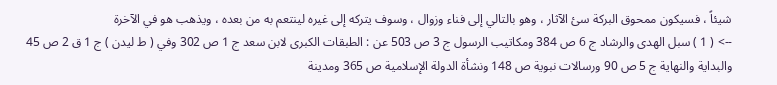شيئاً ، فسيكون ممحوق البركة سئ الآثار ، وهو بالتالي إلى فناء وزوال ، وسوف يتركه إلى غيره لينتعم به من بعده ، ويذهب هو في الآخرة
--> ( 1 ) سبل الهدى والرشاد ج 6 ص 384 ومكاتيب الرسول ج 3 ص 503 عن : الطبقات الكبرى لابن سعد ج 1 ص 302 وفي ( ط ليدن ) ج 1 ق 2 ص 45 والبداية والنهاية ج 5 ص 90 ورسالات نبوية ص 148 ونشأة الدولة الإسلامية ص 365 ومدينة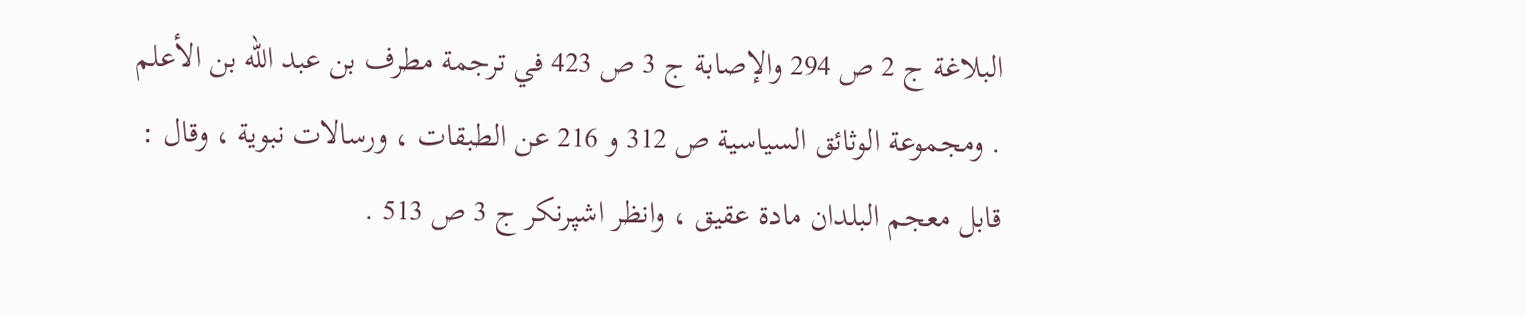البلاغة ج 2 ص 294 والإصابة ج 3 ص 423 في ترجمة مطرف بن عبد الله بن الأعلم . ومجموعة الوثائق السياسية ص 312 و 216 عن الطبقات ، ورسالات نبوية ، وقال : قابل معجم البلدان مادة عقيق ، وانظر اشپرنكر ج 3 ص 513 .